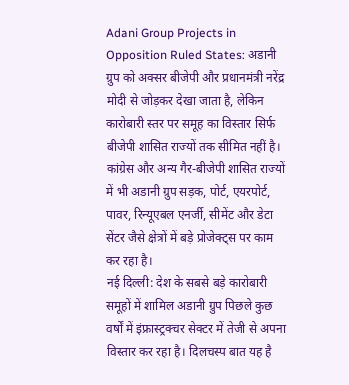Adani Group Projects in Opposition Ruled States: अडानी ग्रुप को अक्सर बीजेपी और प्रधानमंत्री नरेंद्र मोदी से जोड़कर देखा जाता है, लेकिन कारोबारी स्तर पर समूह का विस्तार सिर्फ बीजेपी शासित राज्यों तक सीमित नहीं है। कांग्रेस और अन्य गैर-बीजेपी शासित राज्यों में भी अडानी ग्रुप सड़क, पोर्ट, एयरपोर्ट, पावर, रिन्यूएबल एनर्जी, सीमेंट और डेटा सेंटर जैसे क्षेत्रों में बड़े प्रोजेक्ट्स पर काम कर रहा है।
नई दिल्ली: देश के सबसे बड़े कारोबारी समूहों में शामिल अडानी ग्रुप पिछले कुछ वर्षों में इंफ्रास्ट्रक्चर सेक्टर में तेजी से अपना विस्तार कर रहा है। दिलचस्प बात यह है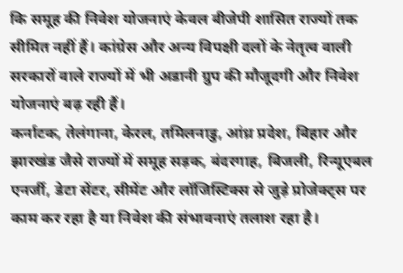कि समूह की निवेश योजनाएं केवल बीजेपी शासित राज्यों तक सीमित नहीं हैं। कांग्रेस और अन्य विपक्षी दलों के नेतृत्व वाली सरकारों वाले राज्यों में भी अडानी ग्रुप की मौजूदगी और निवेश योजनाएं बढ़ रही हैं।
कर्नाटक, तेलंगाना, केरल, तमिलनाडु, आंध्र प्रदेश, बिहार और झारखंड जैसे राज्यों में समूह सड़क, बंदरगाह, बिजली, रिन्यूएबल एनर्जी, डेटा सेंटर, सीमेंट और लॉजिस्टिक्स से जुड़े प्रोजेक्ट्स पर काम कर रहा है या निवेश की संभावनाएं तलाश रहा है।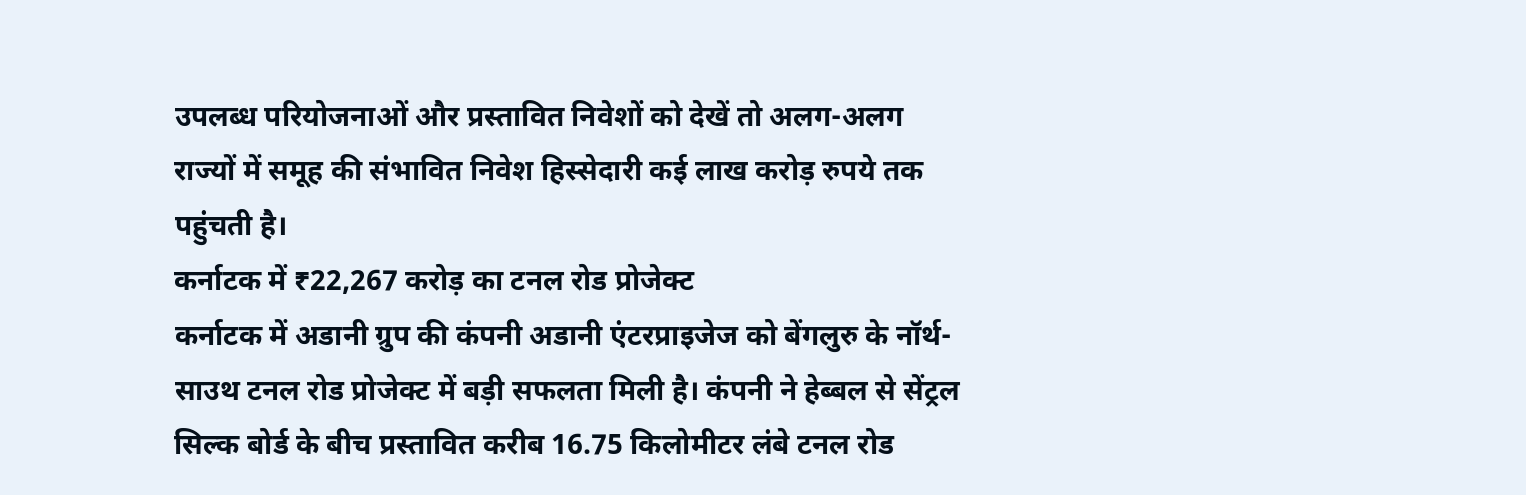उपलब्ध परियोजनाओं और प्रस्तावित निवेशों को देखें तो अलग-अलग राज्यों में समूह की संभावित निवेश हिस्सेदारी कई लाख करोड़ रुपये तक पहुंचती है।
कर्नाटक में ₹22,267 करोड़ का टनल रोड प्रोजेक्ट
कर्नाटक में अडानी ग्रुप की कंपनी अडानी एंटरप्राइजेज को बेंगलुरु के नॉर्थ-साउथ टनल रोड प्रोजेक्ट में बड़ी सफलता मिली है। कंपनी ने हेब्बल से सेंट्रल सिल्क बोर्ड के बीच प्रस्तावित करीब 16.75 किलोमीटर लंबे टनल रोड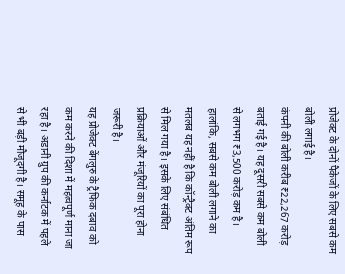प्रोजेक्ट के दोनों पैकेजों के लिए सबसे कम बोली लगाई है।
कंपनी की बोली करीब ₹22,267 करोड़ बताई गई है। यह दूसरी सबसे कम बोली से लगभग ₹3,500 करोड़ कम है। हालांकि, सबसे कम बोली लगाने का मतलब यह नहीं है कि कॉन्ट्रैक्ट अंतिम रूप से मिल गया है। इसके लिए संबंधित प्रक्रियाओं और मंजूरियों का पूरा होना जरूरी है।
यह प्रोजेक्ट बेंगलुरु के ट्रैफिक दबाव को कम करने की दिशा में महत्वपूर्ण माना जा रहा है। अडानी ग्रुप की कर्नाटक में पहले से भी बड़ी मौजूदगी है। समूह के पास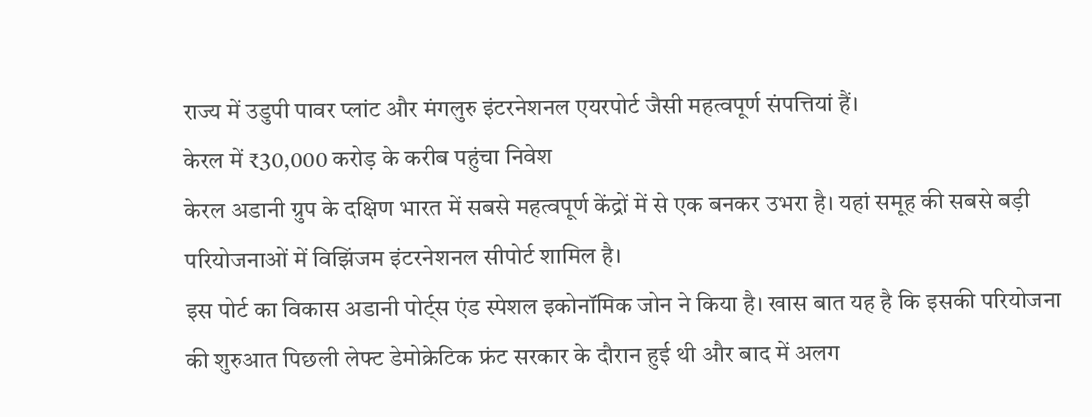राज्य में उडुपी पावर प्लांट और मंगलुरु इंटरनेशनल एयरपोर्ट जैसी महत्वपूर्ण संपत्तियां हैं।
केरल में ₹30,000 करोड़ के करीब पहुंचा निवेश
केरल अडानी ग्रुप के दक्षिण भारत में सबसे महत्वपूर्ण केंद्रों में से एक बनकर उभरा है। यहां समूह की सबसे बड़ी परियोजनाओं में विझिंजम इंटरनेशनल सीपोर्ट शामिल है।
इस पोर्ट का विकास अडानी पोर्ट्स एंड स्पेशल इकोनॉमिक जोन ने किया है। खास बात यह है कि इसकी परियोजना की शुरुआत पिछली लेफ्ट डेमोक्रेटिक फ्रंट सरकार के दौरान हुई थी और बाद में अलग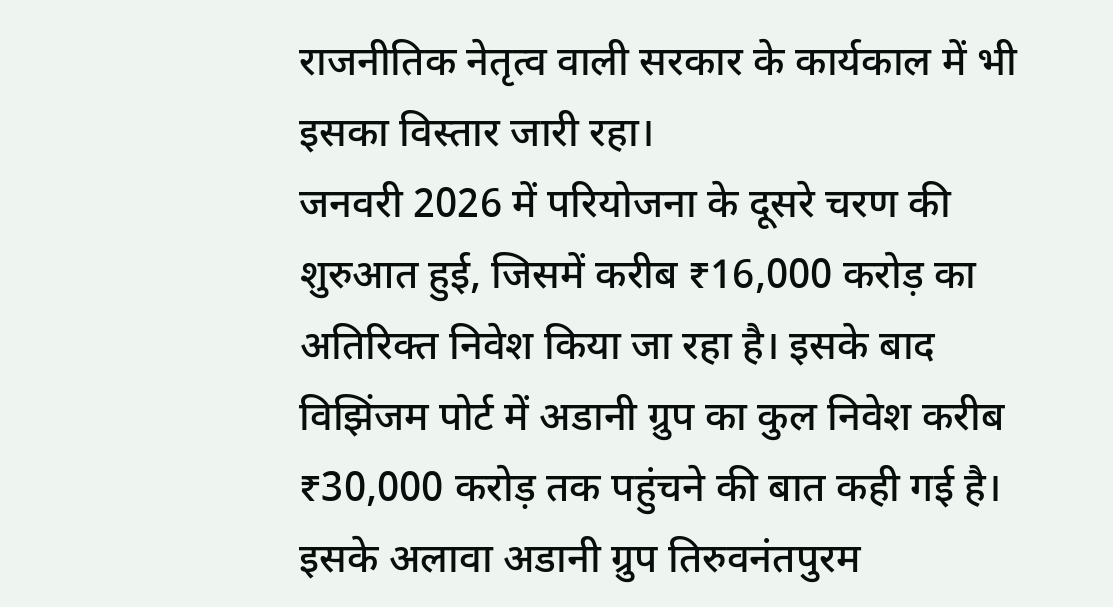राजनीतिक नेतृत्व वाली सरकार के कार्यकाल में भी इसका विस्तार जारी रहा।
जनवरी 2026 में परियोजना के दूसरे चरण की शुरुआत हुई, जिसमें करीब ₹16,000 करोड़ का अतिरिक्त निवेश किया जा रहा है। इसके बाद विझिंजम पोर्ट में अडानी ग्रुप का कुल निवेश करीब ₹30,000 करोड़ तक पहुंचने की बात कही गई है।
इसके अलावा अडानी ग्रुप तिरुवनंतपुरम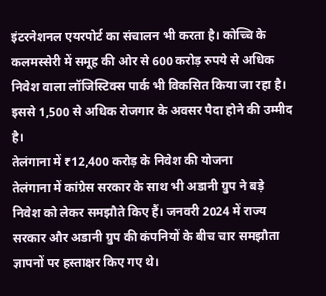इंटरनेशनल एयरपोर्ट का संचालन भी करता है। कोच्चि के कलमस्सेरी में समूह की ओर से 600 करोड़ रुपये से अधिक निवेश वाला लॉजिस्टिक्स पार्क भी विकसित किया जा रहा है। इससे 1,500 से अधिक रोजगार के अवसर पैदा होने की उम्मीद है।
तेलंगाना में ₹12,400 करोड़ के निवेश की योजना
तेलंगाना में कांग्रेस सरकार के साथ भी अडानी ग्रुप ने बड़े निवेश को लेकर समझौते किए हैं। जनवरी 2024 में राज्य सरकार और अडानी ग्रुप की कंपनियों के बीच चार समझौता ज्ञापनों पर हस्ताक्षर किए गए थे।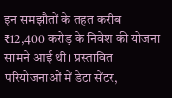इन समझौतों के तहत करीब ₹12,400 करोड़ के निवेश की योजना सामने आई थी। प्रस्तावित परियोजनाओं में डेटा सेंटर,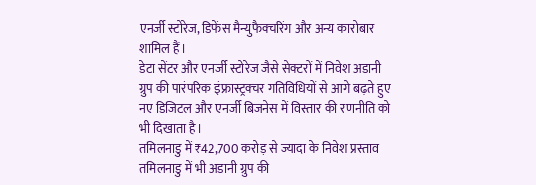एनर्जी स्टोरेज, डिफेंस मैन्युफैक्चरिंग और अन्य कारोबार शामिल हैं।
डेटा सेंटर और एनर्जी स्टोरेज जैसे सेक्टरों में निवेश अडानी ग्रुप की पारंपरिक इंफ्रास्ट्रक्चर गतिविधियों से आगे बढ़ते हुए नए डिजिटल और एनर्जी बिजनेस में विस्तार की रणनीति को भी दिखाता है।
तमिलनाडु में ₹42,700 करोड़ से ज्यादा के निवेश प्रस्ताव
तमिलनाडु में भी अडानी ग्रुप की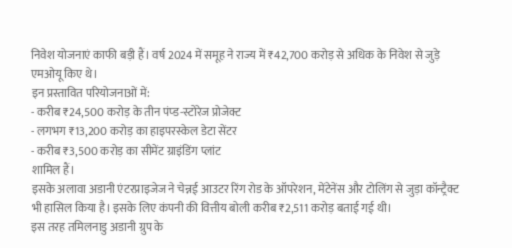निवेश योजनाएं काफी बड़ी हैं। वर्ष 2024 में समूह ने राज्य में ₹42,700 करोड़ से अधिक के निवेश से जुड़े एमओयू किए थे।
इन प्रस्तावित परियोजनाओं में:
- करीब ₹24,500 करोड़ के तीन पंप्ड-स्टोरेज प्रोजेक्ट
- लगभग ₹13,200 करोड़ का हाइपरस्केल डेटा सेंटर
- करीब ₹3,500 करोड़ का सीमेंट ग्राइंडिंग प्लांट
शामिल हैं।
इसके अलावा अडानी एंटरप्राइजेज ने चेन्नई आउटर रिंग रोड के ऑपरेशन, मेंटेनेंस और टोलिंग से जुड़ा कॉन्ट्रैक्ट भी हासिल किया है। इसके लिए कंपनी की वित्तीय बोली करीब ₹2,511 करोड़ बताई गई थी।
इस तरह तमिलनाडु अडानी ग्रुप के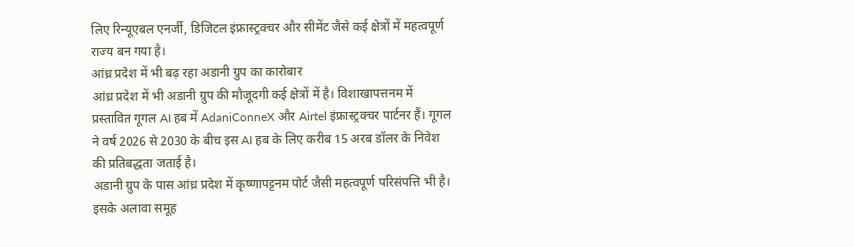लिए रिन्यूएबल एनर्जी, डिजिटल इंफ्रास्ट्रक्चर और सीमेंट जैसे कई क्षेत्रों में महत्वपूर्ण राज्य बन गया है।
आंध्र प्रदेश में भी बढ़ रहा अडानी ग्रुप का कारोबार
आंध्र प्रदेश में भी अडानी ग्रुप की मौजूदगी कई क्षेत्रों में है। विशाखापत्तनम में प्रस्तावित गूगल AI हब में AdaniConneX और Airtel इंफ्रास्ट्रक्चर पार्टनर हैं। गूगल ने वर्ष 2026 से 2030 के बीच इस AI हब के लिए करीब 15 अरब डॉलर के निवेश की प्रतिबद्धता जताई है।
अडानी ग्रुप के पास आंध्र प्रदेश में कृष्णापट्टनम पोर्ट जैसी महत्वपूर्ण परिसंपत्ति भी है। इसके अलावा समूह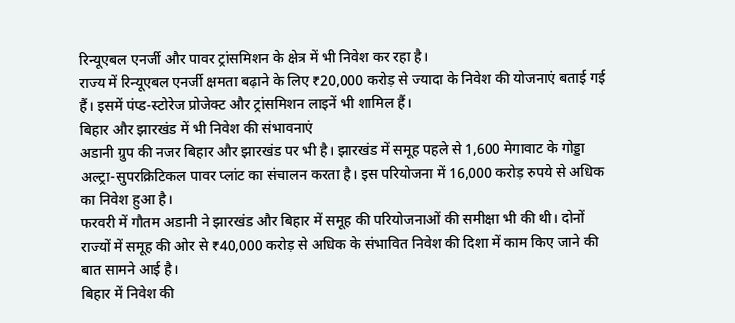रिन्यूएबल एनर्जी और पावर ट्रांसमिशन के क्षेत्र में भी निवेश कर रहा है।
राज्य में रिन्यूएबल एनर्जी क्षमता बढ़ाने के लिए ₹20,000 करोड़ से ज्यादा के निवेश की योजनाएं बताई गई हैं। इसमें पंप्ड-स्टोरेज प्रोजेक्ट और ट्रांसमिशन लाइनें भी शामिल हैं।
बिहार और झारखंड में भी निवेश की संभावनाएं
अडानी ग्रुप की नजर बिहार और झारखंड पर भी है। झारखंड में समूह पहले से 1,600 मेगावाट के गोड्डा अल्ट्रा-सुपरक्रिटिकल पावर प्लांट का संचालन करता है। इस परियोजना में 16,000 करोड़ रुपये से अधिक का निवेश हुआ है।
फरवरी में गौतम अडानी ने झारखंड और बिहार में समूह की परियोजनाओं की समीक्षा भी की थी। दोनों राज्यों में समूह की ओर से ₹40,000 करोड़ से अधिक के संभावित निवेश की दिशा में काम किए जाने की बात सामने आई है।
बिहार में निवेश की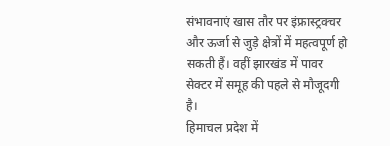संभावनाएं खास तौर पर इंफ्रास्ट्रक्चर और ऊर्जा से जुड़े क्षेत्रों में महत्वपूर्ण हो सकती हैं। वहीं झारखंड में पावर सेक्टर में समूह की पहले से मौजूदगी है।
हिमाचल प्रदेश में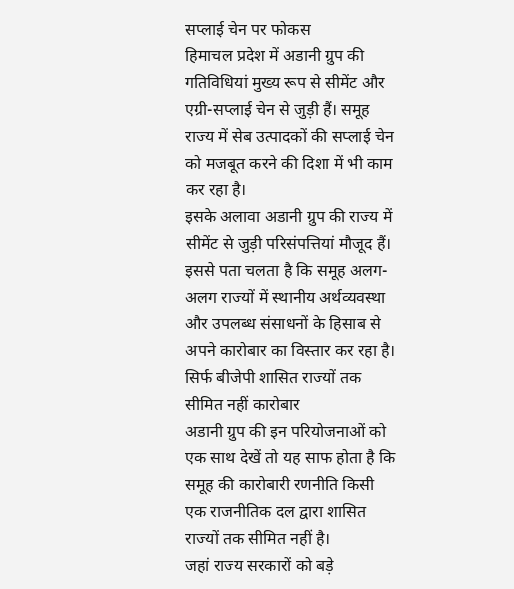सप्लाई चेन पर फोकस
हिमाचल प्रदेश में अडानी ग्रुप की गतिविधियां मुख्य रूप से सीमेंट और एग्री-सप्लाई चेन से जुड़ी हैं। समूह राज्य में सेब उत्पादकों की सप्लाई चेन को मजबूत करने की दिशा में भी काम कर रहा है।
इसके अलावा अडानी ग्रुप की राज्य में सीमेंट से जुड़ी परिसंपत्तियां मौजूद हैं। इससे पता चलता है कि समूह अलग-अलग राज्यों में स्थानीय अर्थव्यवस्था और उपलब्ध संसाधनों के हिसाब से अपने कारोबार का विस्तार कर रहा है।
सिर्फ बीजेपी शासित राज्यों तक सीमित नहीं कारोबार
अडानी ग्रुप की इन परियोजनाओं को एक साथ देखें तो यह साफ होता है कि समूह की कारोबारी रणनीति किसी एक राजनीतिक दल द्वारा शासित राज्यों तक सीमित नहीं है।
जहां राज्य सरकारों को बड़े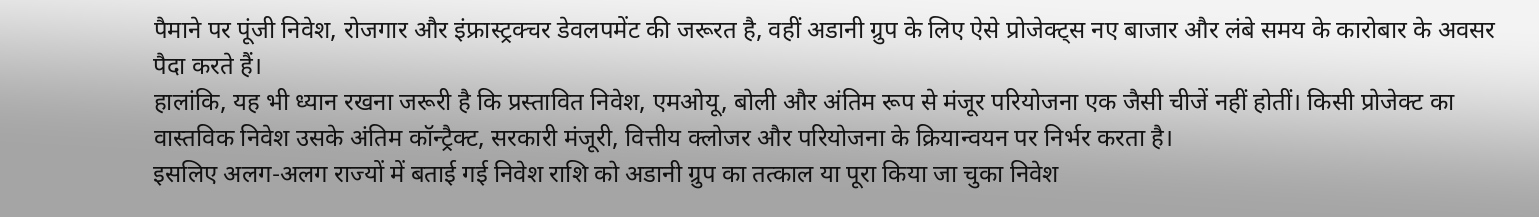पैमाने पर पूंजी निवेश, रोजगार और इंफ्रास्ट्रक्चर डेवलपमेंट की जरूरत है, वहीं अडानी ग्रुप के लिए ऐसे प्रोजेक्ट्स नए बाजार और लंबे समय के कारोबार के अवसर पैदा करते हैं।
हालांकि, यह भी ध्यान रखना जरूरी है कि प्रस्तावित निवेश, एमओयू, बोली और अंतिम रूप से मंजूर परियोजना एक जैसी चीजें नहीं होतीं। किसी प्रोजेक्ट का वास्तविक निवेश उसके अंतिम कॉन्ट्रैक्ट, सरकारी मंजूरी, वित्तीय क्लोजर और परियोजना के क्रियान्वयन पर निर्भर करता है।
इसलिए अलग-अलग राज्यों में बताई गई निवेश राशि को अडानी ग्रुप का तत्काल या पूरा किया जा चुका निवेश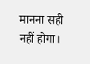मानना सही नहीं होगा।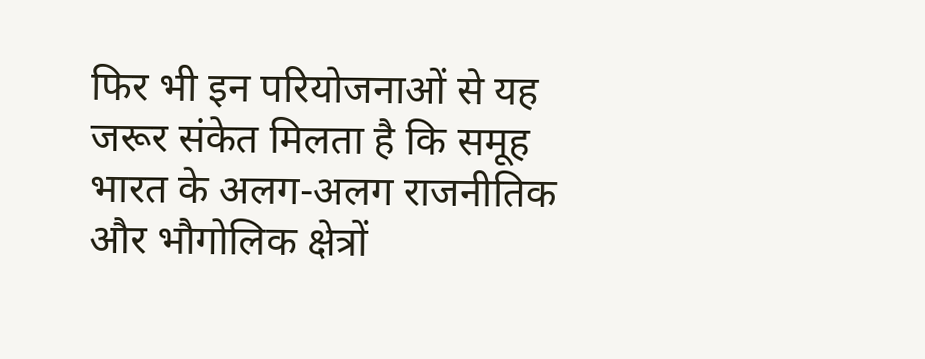फिर भी इन परियोजनाओं से यह जरूर संकेत मिलता है कि समूह भारत के अलग-अलग राजनीतिक और भौगोलिक क्षेत्रों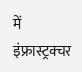में इंफ्रास्ट्रक्चर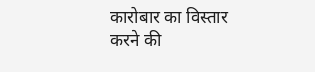कारोबार का विस्तार करने की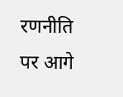रणनीति पर आगे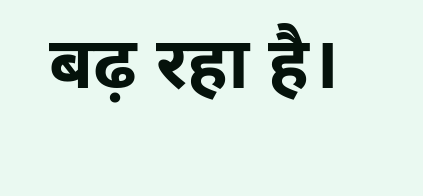बढ़ रहा है।